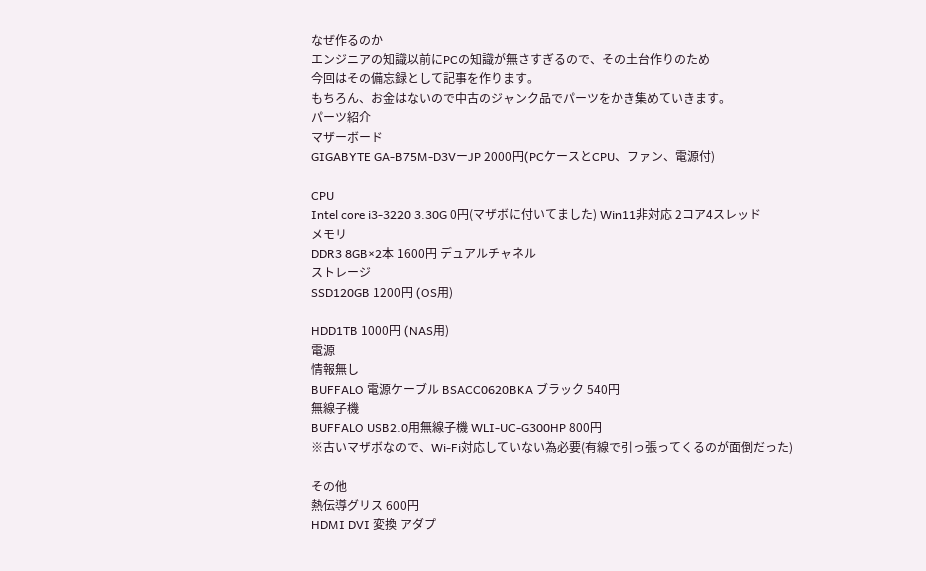なぜ作るのか
エンジニアの知識以前にPCの知識が無さすぎるので、その土台作りのため
今回はその備忘録として記事を作ります。
もちろん、お金はないので中古のジャンク品でパーツをかき集めていきます。
パーツ紹介
マザーボード
GIGABYTE GA-B75M-D3VーJP 2000円(PCケースとCPU、ファン、電源付)

CPU
Intel core i3-3220 3.30G 0円(マザボに付いてました) Win11非対応 2コア4スレッド
メモリ
DDR3 8GB×2本 1600円 デュアルチャネル
ストレージ
SSD120GB 1200円 (OS用)

HDD1TB 1000円 (NAS用)
電源
情報無し
BUFFALO 電源ケーブル BSACC0620BKA ブラック 540円
無線子機
BUFFALO USB2.0用無線子機 WLI-UC-G300HP 800円
※古いマザボなので、Wi-Fi対応していない為必要(有線で引っ張ってくるのが面倒だった)

その他
熱伝導グリス 600円
HDMI DVI 変換 アダプ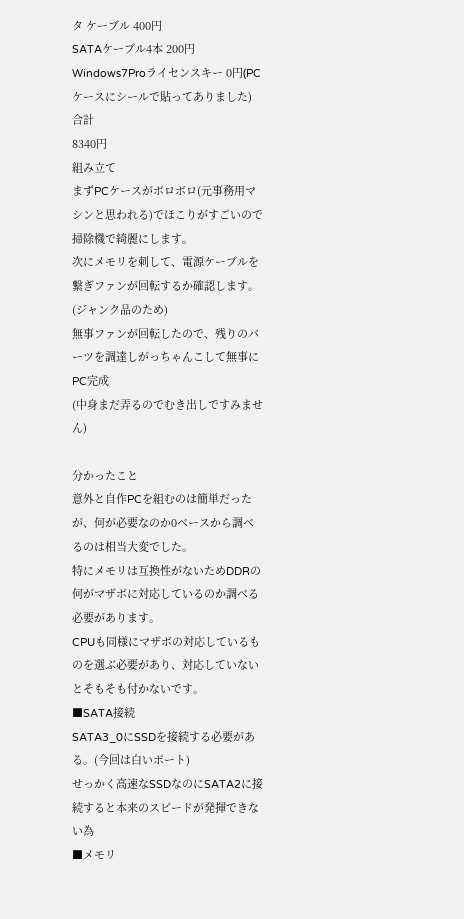タ ケーブル 400円
SATAケーブル4本 200円
Windows7Proライセンスキー 0円(PCケースにシールで貼ってありました)
合計
8340円
組み立て
まずPCケースがボロボロ(元事務用マシンと思われる)でほこりがすごいので掃除機で綺麗にします。
次にメモリを刺して、電源ケーブルを繋ぎファンが回転するか確認します。(ジャンク品のため)
無事ファンが回転したので、残りのパーツを調達しがっちゃんこして無事にPC完成
(中身まだ弄るのでむき出しですみません)

分かったこと
意外と自作PCを組むのは簡単だったが、何が必要なのか0ベースから調べるのは相当大変でした。
特にメモリは互換性がないためDDRの何がマザボに対応しているのか調べる必要があります。
CPUも同様にマザボの対応しているものを選ぶ必要があり、対応していないとそもそも付かないです。
■SATA接続
SATA3_0にSSDを接続する必要がある。(今回は白いポート)
せっかく高速なSSDなのにSATA2に接続すると本来のスピードが発揮できない為
■メモリ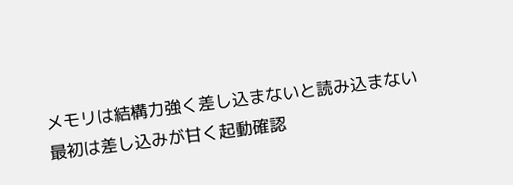メモリは結構力強く差し込まないと読み込まない
最初は差し込みが甘く起動確認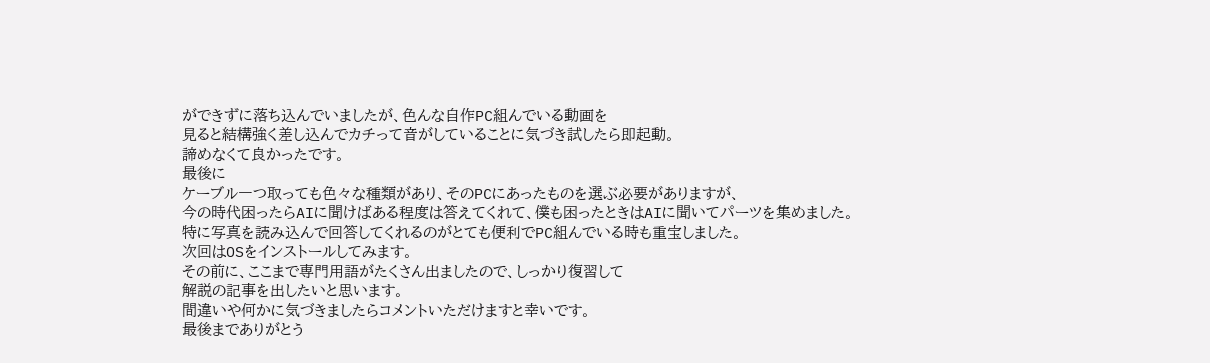ができずに落ち込んでいましたが、色んな自作PC組んでいる動画を
見ると結構強く差し込んでカチって音がしていることに気づき試したら即起動。
諦めなくて良かったです。
最後に
ケーブル一つ取っても色々な種類があり、そのPCにあったものを選ぶ必要がありますが、
今の時代困ったらAIに聞けばある程度は答えてくれて、僕も困ったときはAIに聞いてパーツを集めました。
特に写真を読み込んで回答してくれるのがとても便利でPC組んでいる時も重宝しました。
次回はOSをインストールしてみます。
その前に、ここまで専門用語がたくさん出ましたので、しっかり復習して
解説の記事を出したいと思います。
間違いや何かに気づきましたらコメントいただけますと幸いです。
最後までありがとう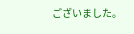ございました。